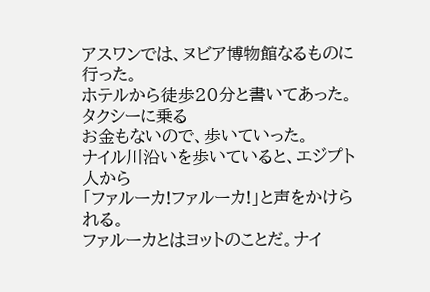アスワンでは、ヌビア博物館なるものに行った。
ホテルから徒歩20分と書いてあった。タクシーに乗る
お金もないので、歩いていった。
ナイル川沿いを歩いていると、エジプト人から
「ファルーカ!ファルーカ!」と声をかけられる。
ファルーカとはヨットのことだ。ナイ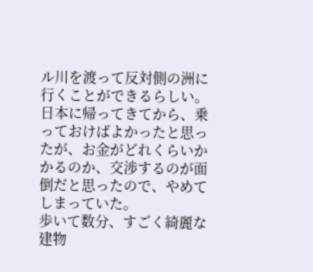ル川を渡って反対側の洲に行くことができるらしい。
日本に帰ってきてから、乗っておけばよかったと思ったが、お金がどれくらいかかるのか、交渉するのが面倒だと思ったので、やめてしまっていた。
歩いて数分、すごく綺麗な建物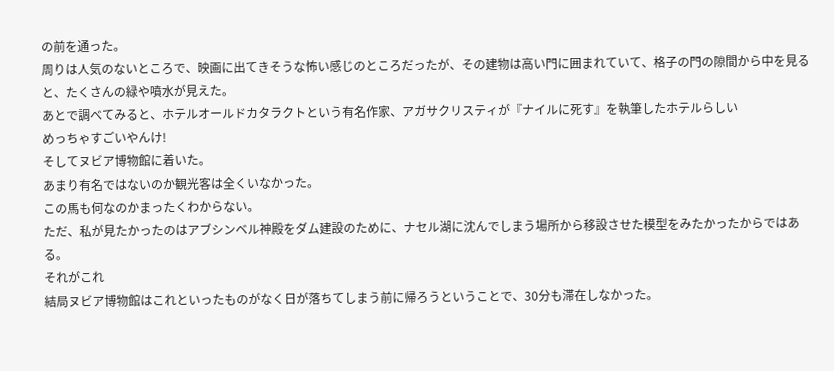の前を通った。
周りは人気のないところで、映画に出てきそうな怖い感じのところだったが、その建物は高い門に囲まれていて、格子の門の隙間から中を見ると、たくさんの緑や噴水が見えた。
あとで調べてみると、ホテルオールドカタラクトという有名作家、アガサクリスティが『ナイルに死す』を執筆したホテルらしい
めっちゃすごいやんけ!
そしてヌビア博物館に着いた。
あまり有名ではないのか観光客は全くいなかった。
この馬も何なのかまったくわからない。
ただ、私が見たかったのはアブシンベル神殿をダム建設のために、ナセル湖に沈んでしまう場所から移設させた模型をみたかったからではある。
それがこれ
結局ヌビア博物館はこれといったものがなく日が落ちてしまう前に帰ろうということで、30分も滞在しなかった。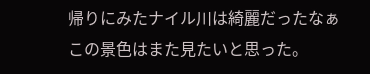帰りにみたナイル川は綺麗だったなぁ
この景色はまた見たいと思った。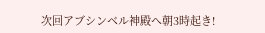次回アブシンベル神殿へ朝3時起き!